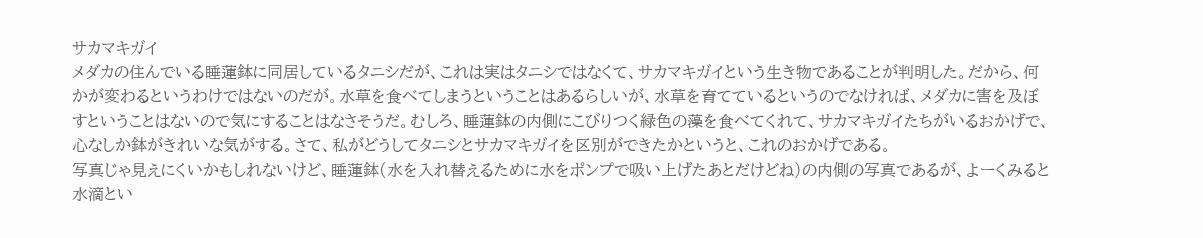サカマキガイ
メダカの住んでいる睡蓮鉢に同居しているタニシだが、これは実はタニシではなくて、サカマキガイという生き物であることが判明した。だから、何かが変わるというわけではないのだが。水草を食べてしまうということはあるらしいが、水草を育てているというのでなければ、メダカに害を及ぼすということはないので気にすることはなさそうだ。むしろ、睡蓮鉢の内側にこびりつく緑色の藻を食べてくれて、サカマキガイたちがいるおかげで、心なしか鉢がきれいな気がする。さて、私がどうしてタニシとサカマキガイを区別ができたかというと、これのおかげである。
写真じゃ見えにくいかもしれないけど、睡蓮鉢(水を入れ替えるために水をポンプで吸い上げたあとだけどね)の内側の写真であるが、よーくみると水滴とい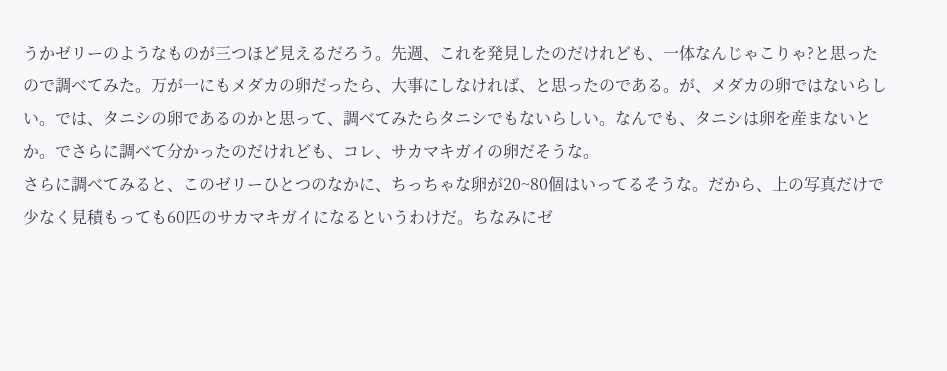うかゼリーのようなものが三つほど見えるだろう。先週、これを発見したのだけれども、一体なんじゃこりゃ?と思ったので調べてみた。万が一にもメダカの卵だったら、大事にしなければ、と思ったのである。が、メダカの卵ではないらしい。では、タニシの卵であるのかと思って、調べてみたらタニシでもないらしい。なんでも、タニシは卵を産まないとか。でさらに調べて分かったのだけれども、コレ、サカマキガイの卵だそうな。
さらに調べてみると、このゼリーひとつのなかに、ちっちゃな卵が20~80個はいってるそうな。だから、上の写真だけで少なく見積もっても60匹のサカマキガイになるというわけだ。ちなみにゼ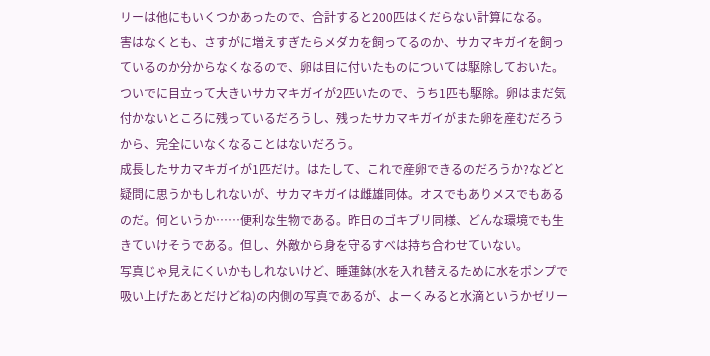リーは他にもいくつかあったので、合計すると200匹はくだらない計算になる。
害はなくとも、さすがに増えすぎたらメダカを飼ってるのか、サカマキガイを飼っているのか分からなくなるので、卵は目に付いたものについては駆除しておいた。ついでに目立って大きいサカマキガイが2匹いたので、うち1匹も駆除。卵はまだ気付かないところに残っているだろうし、残ったサカマキガイがまた卵を産むだろうから、完全にいなくなることはないだろう。
成長したサカマキガイが1匹だけ。はたして、これで産卵できるのだろうか?などと疑問に思うかもしれないが、サカマキガイは雌雄同体。オスでもありメスでもあるのだ。何というか……便利な生物である。昨日のゴキブリ同様、どんな環境でも生きていけそうである。但し、外敵から身を守るすべは持ち合わせていない。
写真じゃ見えにくいかもしれないけど、睡蓮鉢(水を入れ替えるために水をポンプで吸い上げたあとだけどね)の内側の写真であるが、よーくみると水滴というかゼリー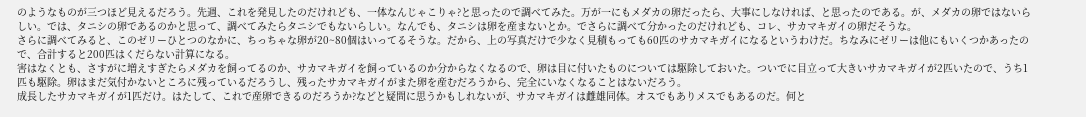のようなものが三つほど見えるだろう。先週、これを発見したのだけれども、一体なんじゃこりゃ?と思ったので調べてみた。万が一にもメダカの卵だったら、大事にしなければ、と思ったのである。が、メダカの卵ではないらしい。では、タニシの卵であるのかと思って、調べてみたらタニシでもないらしい。なんでも、タニシは卵を産まないとか。でさらに調べて分かったのだけれども、コレ、サカマキガイの卵だそうな。
さらに調べてみると、このゼリーひとつのなかに、ちっちゃな卵が20~80個はいってるそうな。だから、上の写真だけで少なく見積もっても60匹のサカマキガイになるというわけだ。ちなみにゼリーは他にもいくつかあったので、合計すると200匹はくだらない計算になる。
害はなくとも、さすがに増えすぎたらメダカを飼ってるのか、サカマキガイを飼っているのか分からなくなるので、卵は目に付いたものについては駆除しておいた。ついでに目立って大きいサカマキガイが2匹いたので、うち1匹も駆除。卵はまだ気付かないところに残っているだろうし、残ったサカマキガイがまた卵を産むだろうから、完全にいなくなることはないだろう。
成長したサカマキガイが1匹だけ。はたして、これで産卵できるのだろうか?などと疑問に思うかもしれないが、サカマキガイは雌雄同体。オスでもありメスでもあるのだ。何と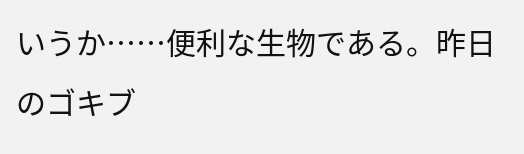いうか……便利な生物である。昨日のゴキブ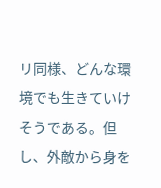リ同様、どんな環境でも生きていけそうである。但し、外敵から身を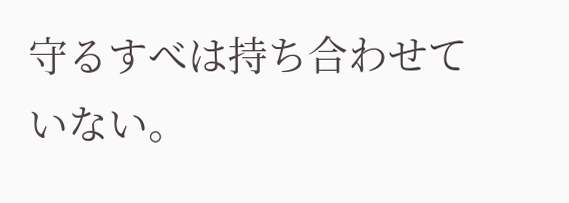守るすべは持ち合わせていない。